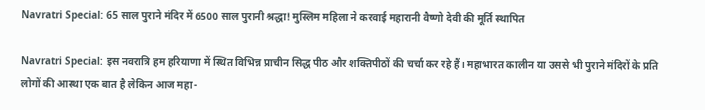Navratri Special: 65 साल पुराने मंदिर में 6500 साल पुरानी श्रद्धा! मुस्लिम महिला ने करवाई महारानी वैष्णो देवी की मूर्ति स्थापित

Navratri Special: इस नवरात्रि हम हरियाणा में स्थित विभिन्न प्राचीन सिद्ध पीठ और शक्तिपीठों की चर्चा कर रहे हैं। महाभारत कालीन या उससे भी पुराने मंदिरों के प्रति लोगों की आस्था एक बात है लेकिन आज महा-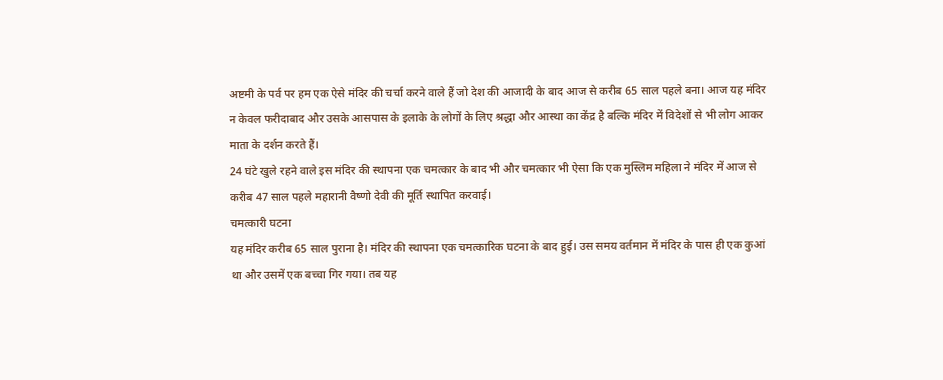अष्टमी के पर्व पर हम एक ऐसे मंदिर की चर्चा करने वाले हैं जो देश की आजादी के बाद आज से करीब 65 साल पहले बना। आज यह मंदिर न केवल फरीदाबाद और उसके आसपास के इलाके के लोगों के लिए श्रद्धा और आस्था का केंद्र है बल्कि मंदिर में विदेशों से भी लोग आकर माता के दर्शन करते हैं।
24 घंटे खुले रहने वाले इस मंदिर की स्थापना एक चमत्कार के बाद भी और चमत्कार भी ऐसा कि एक मुस्लिम महिला ने मंदिर में आज से करीब 47 साल पहले महारानी वैष्णो देवी की मूर्ति स्थापित करवाई।
चमत्कारी घटना
यह मंदिर करीब 65 साल पुराना है। मंदिर की स्थापना एक चमत्कारिक घटना के बाद हुई। उस समय वर्तमान में मंदिर के पास ही एक कुआं था और उसमें एक बच्चा गिर गया। तब यह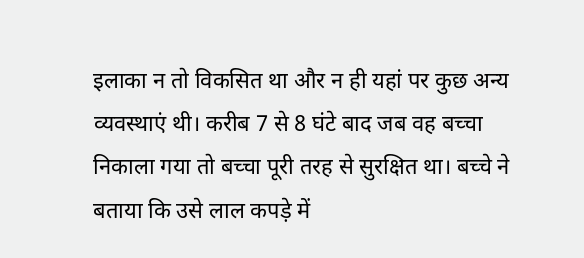इलाका न तो विकसित था और न ही यहां पर कुछ अन्य व्यवस्थाएं थी। करीब 7 से 8 घंटे बाद जब वह बच्चा निकाला गया तो बच्चा पूरी तरह से सुरक्षित था। बच्चे ने बताया कि उसे लाल कपड़े में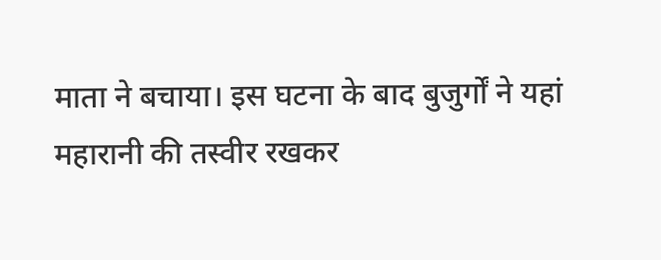माता ने बचाया। इस घटना के बाद बुजुर्गों ने यहां महारानी की तस्वीर रखकर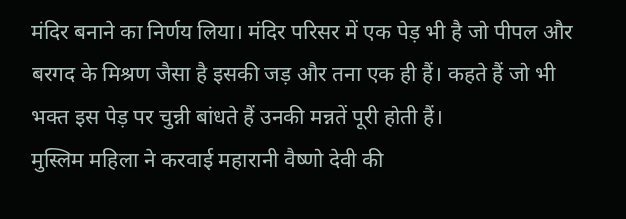मंदिर बनाने का निर्णय लिया। मंदिर परिसर में एक पेड़ भी है जो पीपल और बरगद के मिश्रण जैसा है इसकी जड़ और तना एक ही हैं। कहते हैं जो भी भक्त इस पेड़ पर चुन्नी बांधते हैं उनकी मन्नतें पूरी होती हैं।
मुस्लिम महिला ने करवाई महारानी वैष्णो देवी की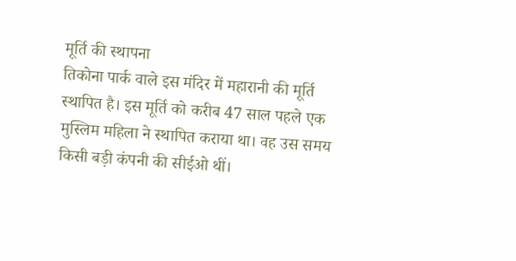मूर्ति की स्थापना
तिकोना पार्क वाले इस मंदिर में महारानी की मूर्ति स्थापित है। इस मूर्ति को करीब 47 साल पहले एक मुस्लिम महिला ने स्थापित कराया था। वह उस समय किसी बड़ी कंपनी की सीईओ थीं।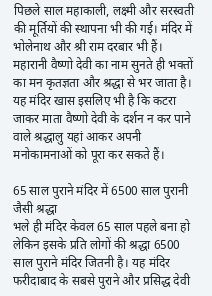पिछले साल महाकाली, लक्ष्मी और सरस्वती की मूर्तियों की स्थापना भी की गई। मंदिर में भोलेनाथ और श्री राम दरबार भी हैं। महारानी वैष्णो देवी का नाम सुनते ही भक्तों का मन कृतज्ञता और श्रद्धा से भर जाता है। यह मंदिर खास इसलिए भी है कि कटरा जाकर माता वैष्णो देवी के दर्शन न कर पाने वाले श्रद्धालु यहां आकर अपनी मनोकामनाओं को पूरा कर सकते हैं।

65 साल पुराने मंदिर में 6500 साल पुरानी जैसी श्रद्धा
भले ही मंदिर केवल 65 साल पहले बना हो लेकिन इसके प्रति लोगों की श्रद्धा 6500 साल पुराने मंदिर जितनी है। यह मंदिर फरीदाबाद के सबसे पुराने और प्रसिद्ध देवी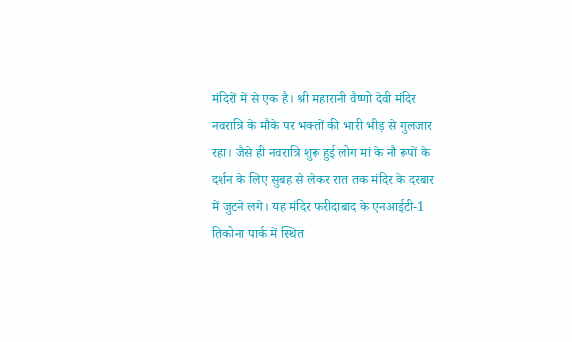मंदिरों में से एक है। श्री महारानी वैष्णो देवी मंदिर नवरात्रि के मौके पर भक्तों की भारी भीड़ से गुलजार रहा। जैसे ही नवरात्रि शुरू हुई लोग मां के नौ रूपों के दर्शन के लिए सुबह से लेकर रात तक मंदिर के दरबार में जुटने लगे। यह मंदिर फरीदाबाद के एनआईटी-1 तिकोना पार्क में स्थित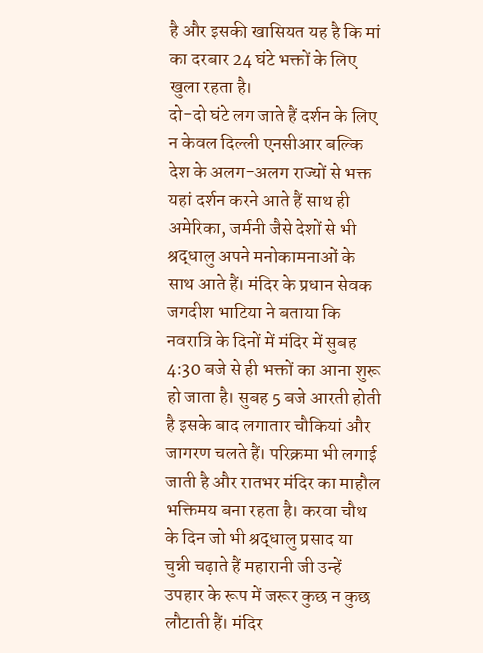है और इसकी खासियत यह है कि मां का दरबार 24 घंटे भक्तों के लिए खुला रहता है।
दो-दो घंटे लग जाते हैं दर्शन के लिए
न केवल दिल्ली एनसीआर बल्कि देश के अलग-अलग राज्यों से भक्त यहां दर्शन करने आते हैं साथ ही अमेरिका, जर्मनी जैसे देशों से भी श्रद्धालु अपने मनोकामनाओं के साथ आते हैं। मंदिर के प्रधान सेवक जगदीश भाटिया ने बताया कि नवरात्रि के दिनों में मंदिर में सुबह 4:30 बजे से ही भक्तों का आना शुरू हो जाता है। सुबह 5 बजे आरती होती है इसके बाद लगातार चौकियां और जागरण चलते हैं। परिक्रमा भी लगाई जाती है और रातभर मंदिर का माहौल भक्तिमय बना रहता है। करवा चौथ के दिन जो भी श्रद्धालु प्रसाद या चुन्नी चढ़ाते हैं महारानी जी उन्हें उपहार के रूप में जरूर कुछ न कुछ लौटाती हैं। मंदिर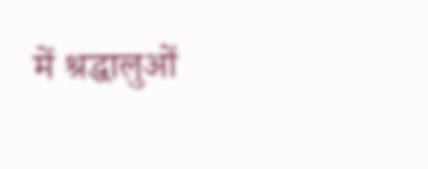में श्रद्धालुओं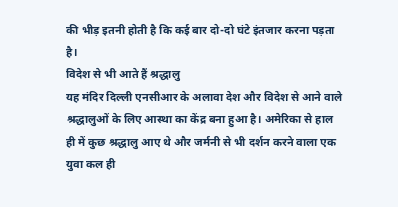की भीड़ इतनी होती है कि कई बार दो-दो घंटे इंतजार करना पड़ता है।
विदेश से भी आते हैं श्रद्धालु
यह मंदिर दिल्ली एनसीआर के अलावा देश और विदेश से आने वाले श्रद्धालुओं के लिए आस्था का केंद्र बना हुआ है। अमेरिका से हाल ही में कुछ श्रद्धालु आए थे और जर्मनी से भी दर्शन करने वाला एक युवा कल ही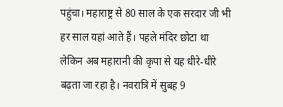पहुंचा। महाराष्ट्र से 80 साल के एक सरदार जी भी हर साल यहां आते हैं। पहले मंदिर छोटा था लेकिन अब महारानी की कृपा से यह धीरे-धीरे बढ़ता जा रहा है। नवरात्रि में सुबह 9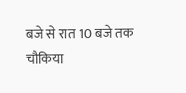बजे से रात 10 बजे तक चौकिया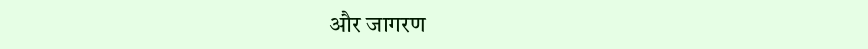और जागरण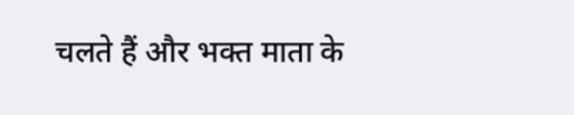चलते हैं और भक्त माता के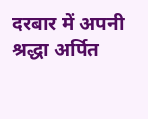दरबार में अपनी श्रद्धा अर्पित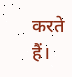करते हैं।